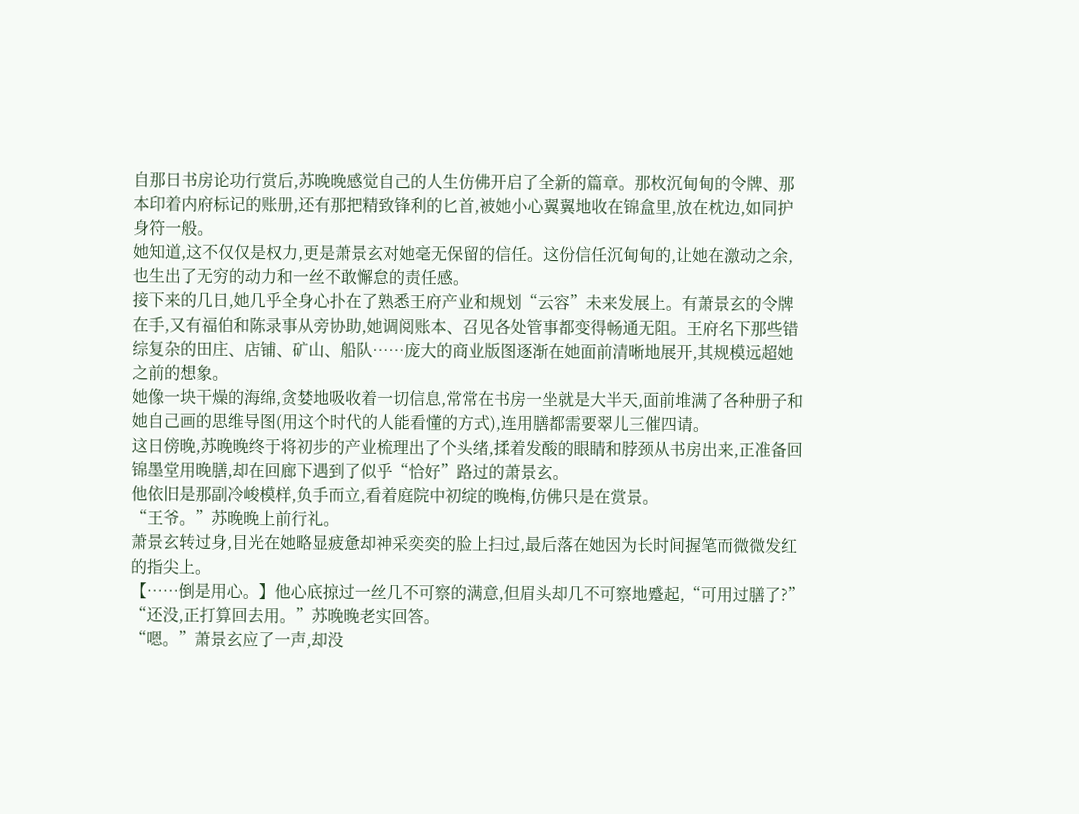自那日书房论功行赏后,苏晚晚感觉自己的人生仿佛开启了全新的篇章。那枚沉甸甸的令牌、那本印着内府标记的账册,还有那把精致锋利的匕首,被她小心翼翼地收在锦盒里,放在枕边,如同护身符一般。
她知道,这不仅仅是权力,更是萧景玄对她毫无保留的信任。这份信任沉甸甸的,让她在激动之余,也生出了无穷的动力和一丝不敢懈怠的责任感。
接下来的几日,她几乎全身心扑在了熟悉王府产业和规划“云容”未来发展上。有萧景玄的令牌在手,又有福伯和陈录事从旁协助,她调阅账本、召见各处管事都变得畅通无阻。王府名下那些错综复杂的田庄、店铺、矿山、船队……庞大的商业版图逐渐在她面前清晰地展开,其规模远超她之前的想象。
她像一块干燥的海绵,贪婪地吸收着一切信息,常常在书房一坐就是大半天,面前堆满了各种册子和她自己画的思维导图(用这个时代的人能看懂的方式),连用膳都需要翠儿三催四请。
这日傍晚,苏晚晚终于将初步的产业梳理出了个头绪,揉着发酸的眼睛和脖颈从书房出来,正准备回锦墨堂用晚膳,却在回廊下遇到了似乎“恰好”路过的萧景玄。
他依旧是那副冷峻模样,负手而立,看着庭院中初绽的晚梅,仿佛只是在赏景。
“王爷。”苏晚晚上前行礼。
萧景玄转过身,目光在她略显疲惫却神采奕奕的脸上扫过,最后落在她因为长时间握笔而微微发红的指尖上。
【……倒是用心。】他心底掠过一丝几不可察的满意,但眉头却几不可察地蹙起,“可用过膳了?”
“还没,正打算回去用。”苏晚晚老实回答。
“嗯。”萧景玄应了一声,却没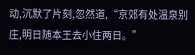动,沉默了片刻,忽然道,“京郊有处温泉别庄,明日随本王去小住两日。”